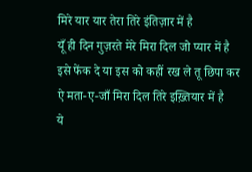मिरे यार यार तेरा तिरे इंतिज़ार में है
यूँ ही दिन गुज़रते मेरे मिरा दिल जो प्यार में है
इसे फेंक दे या इस को कहीं रख ले तू छिपा कर
ऐ मता-ए-जाँ मिरा दिल तिरे इख़्तियार में है
ये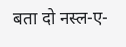बता दो नस्ल-ए-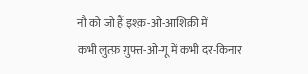नौ को जो हैं इश्क़-ओ-आशिक़ी में
कभी लुत्फ़ ग़ुफ्त-ओ-गू में कभी दर-किनार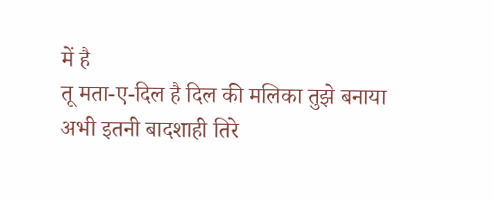में है
तू मता-ए-दिल है दिल की मलिका तुझे बनाया
अभी इतनी बादशाही तिरे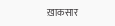ख़ाकसार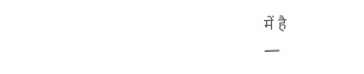में है
—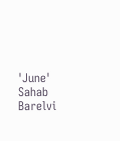'June' Sahab Barelvi